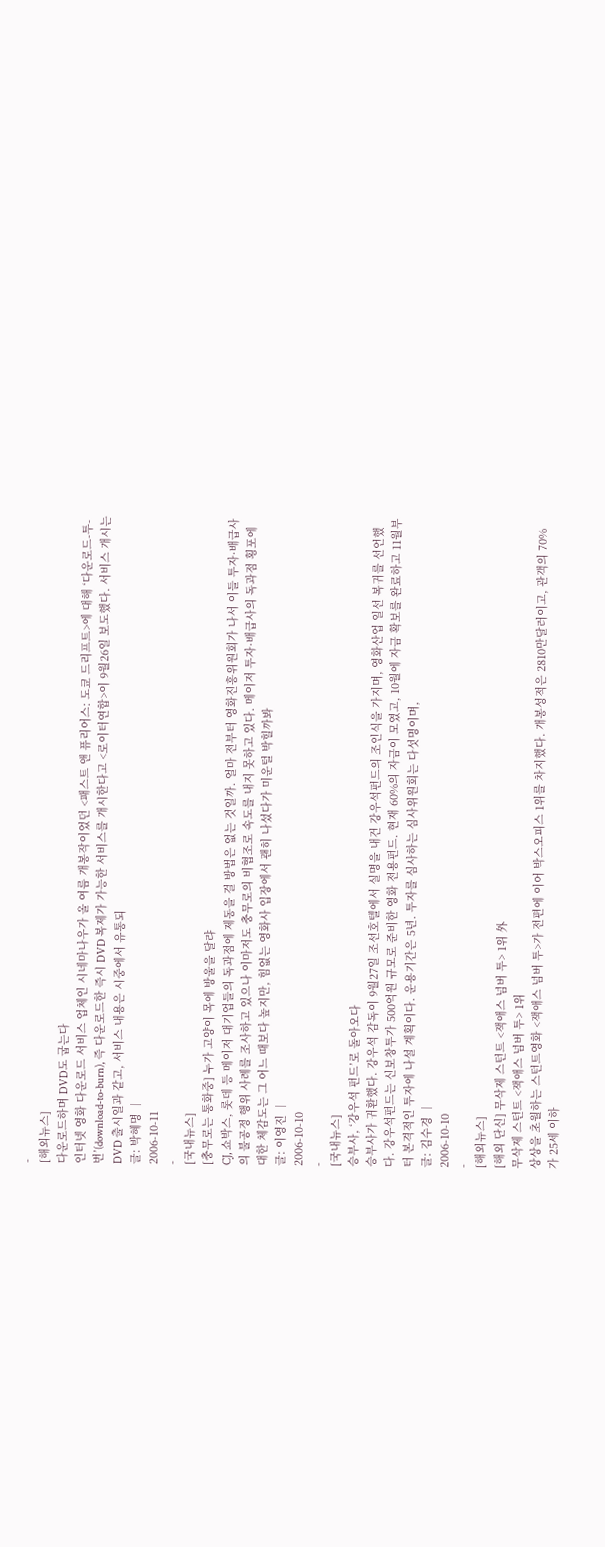-
[해외뉴스]
다운로드하며 DVD도 굽는다
인터넷 영화 다운로드 서비스 업체인 시네마나우가 올 여름 개봉작이었던 <패스트 앤 퓨리어스: 도쿄 드리프트>에 대해 ‘다운로드-투-번’(download-to-burn), 즉 다운로드한 즉시 DVD 복제가 가능한 서비스를 개시한다고 <로이터연합>이 9월26일 보도했다. 서비스 개시는 DVD 출시일과 같고, 서비스 내용은 시중에서 유통되
글: 박혜명 │
2006-10-11
-
[국내뉴스]
[충무로는 통화중] 누가 고양이 목에 방울을 달랴
CJ, 쇼박스, 롯데 등 메이저 대기업들의 독과점에 제동을 걸 방법은 없는 것일까. 얼마 전부터 영화진흥위원회가 나서 이들 투자·배급사의 불공정 행위 사례를 조사하고 있으나 이마저도 충무로의 비협조로 속도를 내지 못하고 있다. 메이저 투자·배급사의 독과점 횡포에 대한 체감도는 그 어느 때보다 높지만, 힘없는 영화사 입장에서 괜히 나섰다가 미운털 박힐까봐
글: 이영진 │
2006-10-10
-
[국내뉴스]
승부사, ‘강우석 펀드’로 돌아오다
승부사가 귀환했다. 강우석 감독이 9월27일 조선호텔에서 실명을 내건 강우석펀드의 조인식을 가지며, 영화산업 일선 복귀를 선언했다. 강우석펀드는 신보창투가 500억원 규모로 준비한 영화 전용펀드. 현재 60%의 자금이 모였고, 10월에 자금 확보를 완료하고 11월부터 본격적인 투자에 나설 계획이다. 운용기간은 5년. 투자를 심사하는 심사위원회는 다섯명이며,
글: 김수경 │
2006-10-10
-
[해외뉴스]
[해외 단신] 무삭제 스턴트 <잭애스 넘버 투> 1위 外
무삭제 스턴트 <잭애스 넘버 투> 1위
상상을 초월하는 스턴트영화 <잭애스 넘버 투>가 전편에 이어 박스오피스 1위를 차지했다. 개봉성적은 2810만달러이고, 관객의 70%가 25세 이하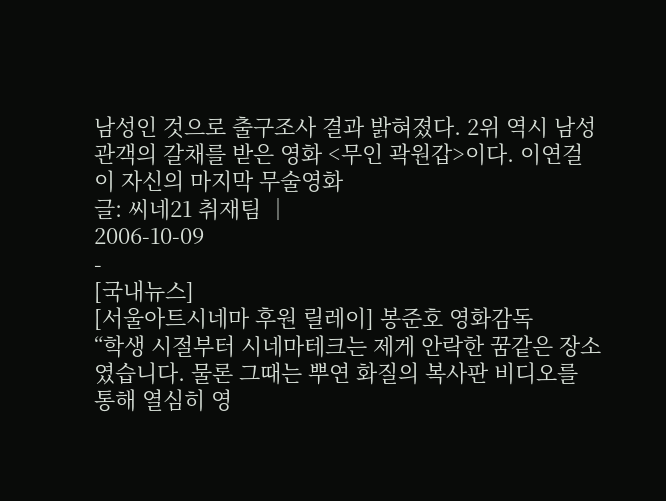남성인 것으로 출구조사 결과 밝혀졌다. 2위 역시 남성 관객의 갈채를 받은 영화 <무인 곽원갑>이다. 이연걸이 자신의 마지막 무술영화
글: 씨네21 취재팀 │
2006-10-09
-
[국내뉴스]
[서울아트시네마 후원 릴레이] 봉준호 영화감독
“학생 시절부터 시네마테크는 제게 안락한 꿈같은 장소였습니다. 물론 그때는 뿌연 화질의 복사판 비디오를 통해 열심히 영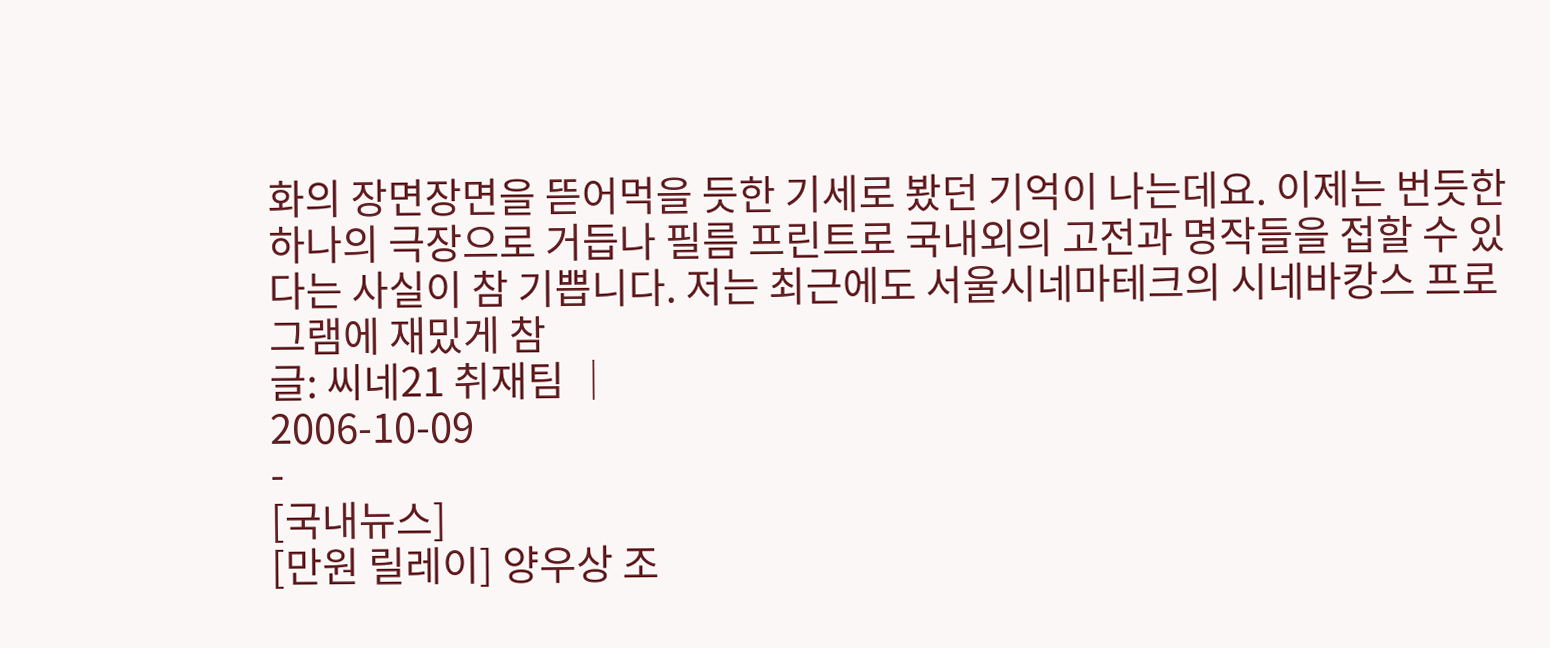화의 장면장면을 뜯어먹을 듯한 기세로 봤던 기억이 나는데요. 이제는 번듯한 하나의 극장으로 거듭나 필름 프린트로 국내외의 고전과 명작들을 접할 수 있다는 사실이 참 기쁩니다. 저는 최근에도 서울시네마테크의 시네바캉스 프로그램에 재밌게 참
글: 씨네21 취재팀 │
2006-10-09
-
[국내뉴스]
[만원 릴레이] 양우상 조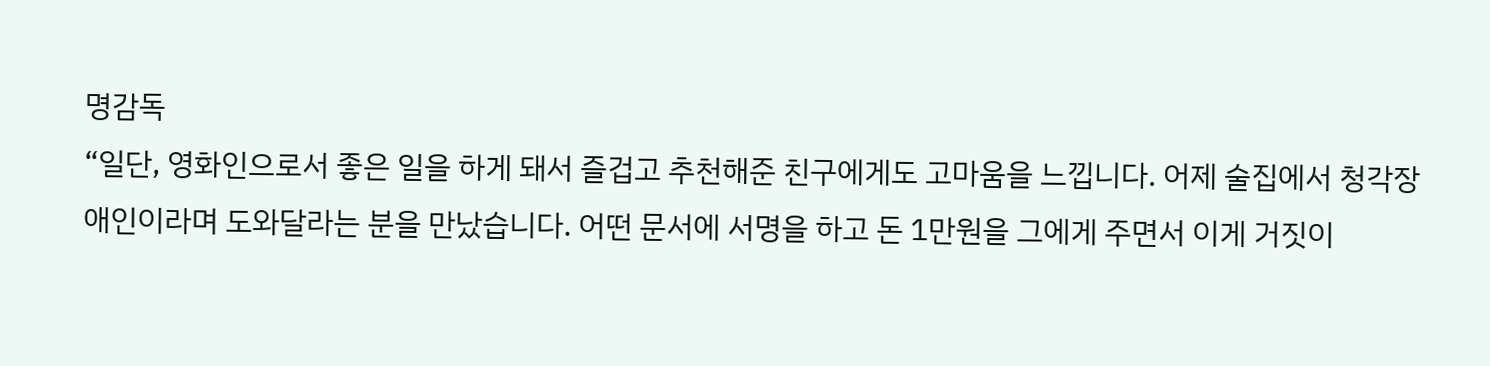명감독
“일단, 영화인으로서 좋은 일을 하게 돼서 즐겁고 추천해준 친구에게도 고마움을 느낍니다. 어제 술집에서 청각장애인이라며 도와달라는 분을 만났습니다. 어떤 문서에 서명을 하고 돈 1만원을 그에게 주면서 이게 거짓이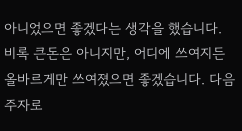아니었으면 좋겠다는 생각을 했습니다. 비록 큰돈은 아니지만, 어디에 쓰여지든 올바르게만 쓰여졌으면 좋겠습니다. 다음 주자로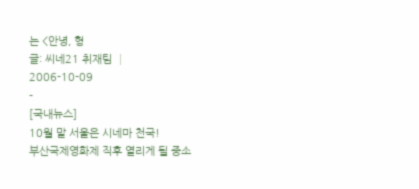는 <안녕, 형
글: 씨네21 취재팀 │
2006-10-09
-
[국내뉴스]
10월 말 서울은 시네마 천국!
부산국제영화제 직후 열리게 될 중소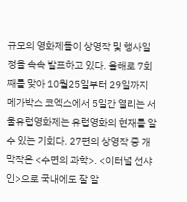규모의 영화제들이 상영작 및 행사일정을 속속 발표하고 있다. 올해로 7회째를 맞아 10월25일부터 29일까지 메가박스 코엑스에서 5일간 열리는 서울유럽영화제는 유럽영화의 현재를 알 수 있는 기회다. 27편의 상영작 중 개막작은 <수면의 과학>. <이터널 선샤인>으로 국내에도 잘 알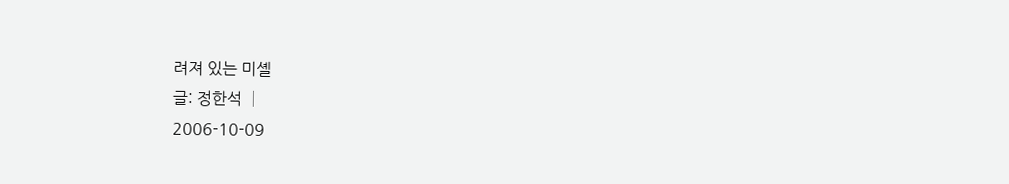려져 있는 미셸
글: 정한석 │
2006-10-09